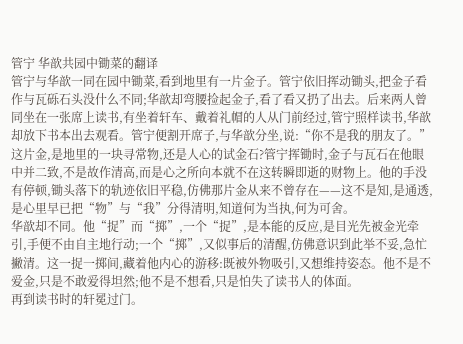管宁 华歆共园中锄菜的翻译
管宁与华歆一同在园中锄菜,看到地里有一片金子。管宁依旧挥动锄头,把金子看作与瓦砾石头没什么不同;华歆却弯腰捡起金子,看了看又扔了出去。后来两人曾同坐在一张席上读书,有坐着轩车、戴着礼帽的人从门前经过,管宁照样读书,华歆却放下书本出去观看。管宁便割开席子,与华歆分坐,说:“你不是我的朋友了。”这片金,是地里的一块寻常物,还是人心的试金石?管宁挥锄时,金子与瓦石在他眼中并二致,不是故作清高,而是心之所向本就不在这转瞬即逝的财物上。他的手没有停顿,锄头落下的轨迹依旧平稳,仿佛那片金从来不曾存在——这不是知,是通透,是心里早已把“物”与“我”分得清明,知道何为当执,何为可舍。
华歆却不同。他“捉”而“掷”,一个“捉”,是本能的反应,是目光先被金光牵引,手便不由自主地行动;一个“掷”,又似事后的清醒,仿佛意识到此举不妥,急忙撇清。这一捉一掷间,藏着他内心的游移:既被外物吸引,又想维持姿态。他不是不爱金,只是不敢爱得坦然;他不是不想看,只是怕失了读书人的体面。
再到读书时的轩冕过门。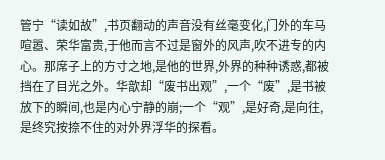管宁“读如故”,书页翻动的声音没有丝毫变化,门外的车马喧嚣、荣华富贵,于他而言不过是窗外的风声,吹不进专的内心。那席子上的方寸之地,是他的世界,外界的种种诱惑,都被挡在了目光之外。华歆却“废书出观”,一个“废”,是书被放下的瞬间,也是内心宁静的崩;一个“观”,是好奇,是向往,是终究按捺不住的对外界浮华的探看。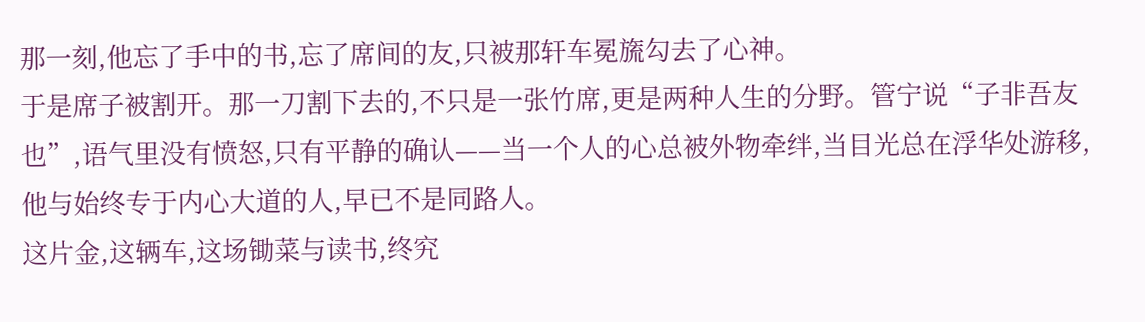那一刻,他忘了手中的书,忘了席间的友,只被那轩车冕旒勾去了心神。
于是席子被割开。那一刀割下去的,不只是一张竹席,更是两种人生的分野。管宁说“子非吾友也”,语气里没有愤怒,只有平静的确认——当一个人的心总被外物牵绊,当目光总在浮华处游移,他与始终专于内心大道的人,早已不是同路人。
这片金,这辆车,这场锄菜与读书,终究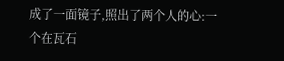成了一面镜子,照出了两个人的心:一个在瓦石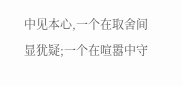中见本心,一个在取舍间显犹疑;一个在喧嚣中守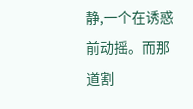静,一个在诱惑前动摇。而那道割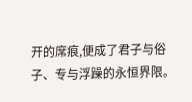开的席痕,便成了君子与俗子、专与浮躁的永恒界限。